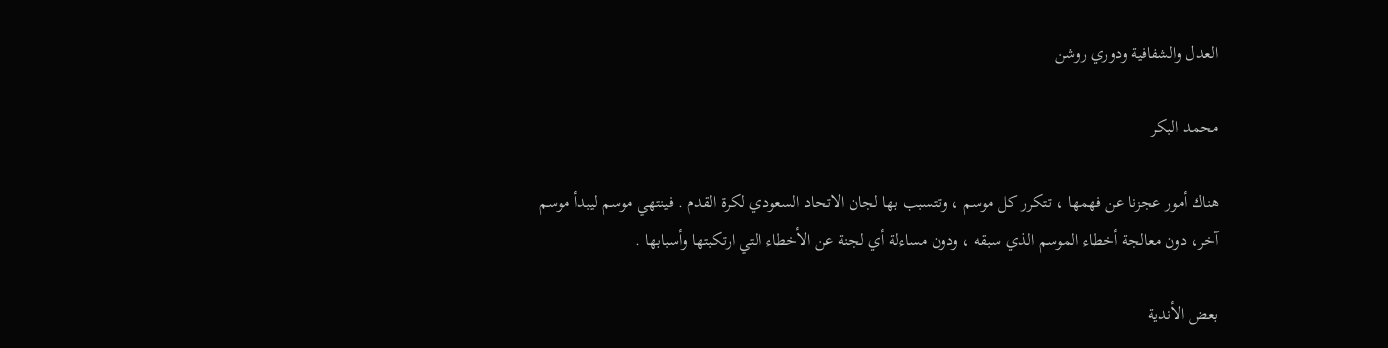العدل والشفافية ودوري روشن

محمد البكر

هناك أمور عجزنا عن فهمها ، تتكرر كل موسم ، وتتسبب بها لجان الاتحاد السعودي لكرة القدم . فينتهي موسم ليبدأ موسم آخر، دون معالجة أخطاء الموسم الذي سبقه ، ودون مساءلة أي لجنة عن الأخطاء التي ارتكبتها وأسبابها .

بعض الأندية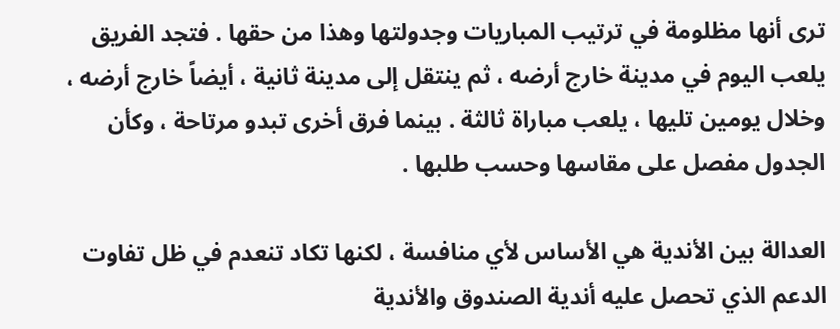ترى أنها مظلومة في ترتيب المباريات وجدولتها وهذا من حقها . فتجد الفريق يلعب اليوم في مدينة خارج أرضه ، ثم ينتقل إلى مدينة ثانية ، أيضاً خارج أرضه ، وخلال يومين تليها ، يلعب مباراة ثالثة . بينما فرق أخرى تبدو مرتاحة ، وكأن الجدول مفصل على مقاسها وحسب طلبها .

العدالة بين الأندية هي الأساس لأي منافسة ، لكنها تكاد تنعدم في ظل تفاوت الدعم الذي تحصل عليه أندية الصندوق والأندية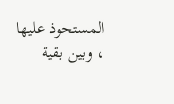المستحوذ عليها ، وبين بقية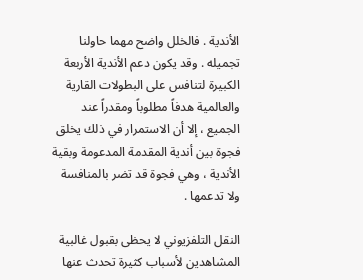الأندية . فالخلل واضح مهما حاولنا تجميله . وقد يكون دعم الأندية الأربعة الكبيرة لتنافس على البطولات القارية والعالمية هدفاً مطلوباً ومقدراً عند الجميع ، إلا أن الاستمرار في ذلك يخلق فجوة بين أندية المقدمة المدعومة وبقية الأندية ، وهي فجوة قد تضر بالمنافسة ولا تدعمها .

النقل التلفزيوني لا يحظى بقبول غالبية المشاهدين لأسباب كثيرة تحدث عنها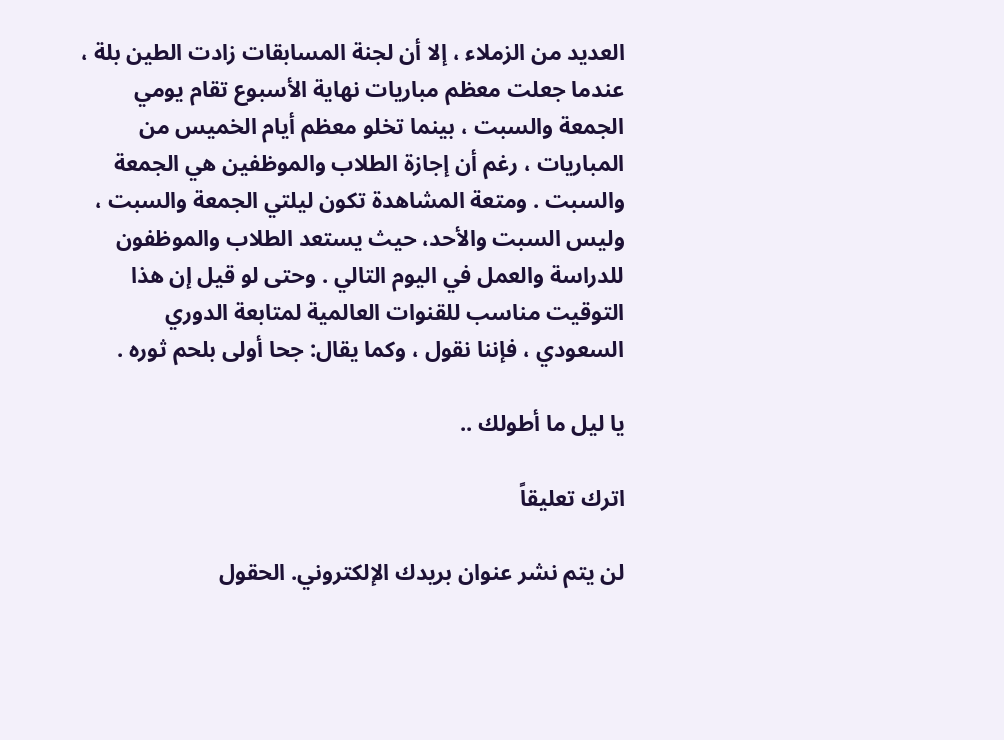العديد من الزملاء ، إلا أن لجنة المسابقات زادت الطين بلة ، عندما جعلت معظم مباريات نهاية الأسبوع تقام يومي الجمعة والسبت ، بينما تخلو معظم أيام الخميس من المباريات ، رغم أن إجازة الطلاب والموظفين هي الجمعة والسبت . ومتعة المشاهدة تكون ليلتي الجمعة والسبت ، وليس السبت والأحد، حيث يستعد الطلاب والموظفون للدراسة والعمل في اليوم التالي . وحتى لو قيل إن هذا التوقيت مناسب للقنوات العالمية لمتابعة الدوري السعودي ، فإننا نقول ، وكما يقال: جحا أولى بلحم ثوره .

يا ليل ما أطولك ..

اترك تعليقاً

لن يتم نشر عنوان بريدك الإلكتروني. الحقول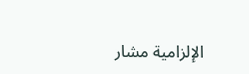الإلزامية مشار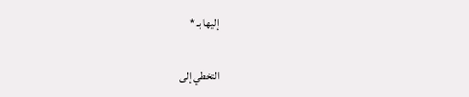إليها بـ *

التخطي إلى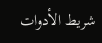شريط الأدوات